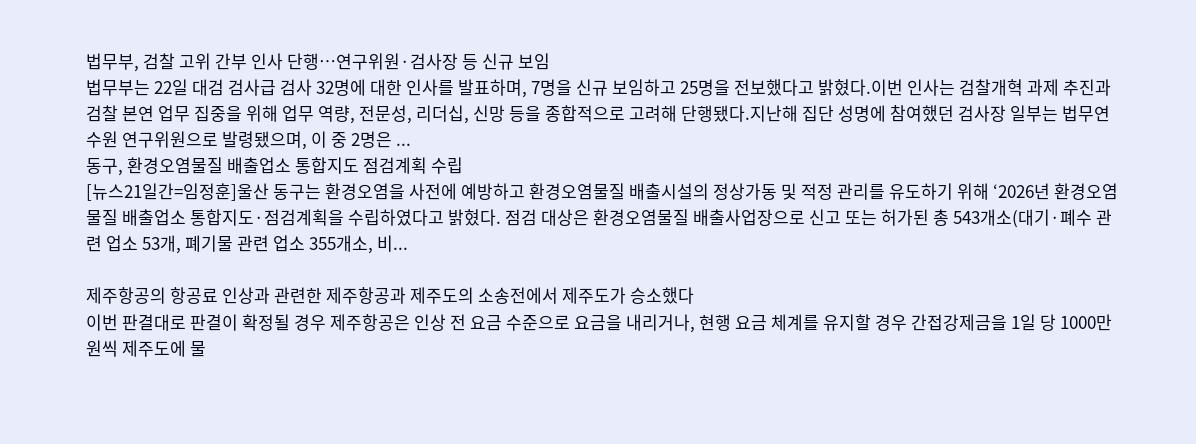법무부, 검찰 고위 간부 인사 단행…연구위원·검사장 등 신규 보임
법무부는 22일 대검 검사급 검사 32명에 대한 인사를 발표하며, 7명을 신규 보임하고 25명을 전보했다고 밝혔다.이번 인사는 검찰개혁 과제 추진과 검찰 본연 업무 집중을 위해 업무 역량, 전문성, 리더십, 신망 등을 종합적으로 고려해 단행됐다.지난해 집단 성명에 참여했던 검사장 일부는 법무연수원 연구위원으로 발령됐으며, 이 중 2명은 ...
동구, 환경오염물질 배출업소 통합지도 점검계획 수립
[뉴스21일간=임정훈]울산 동구는 환경오염을 사전에 예방하고 환경오염물질 배출시설의 정상가동 및 적정 관리를 유도하기 위해 ‘2026년 환경오염물질 배출업소 통합지도·점검계획을 수립하였다고 밝혔다. 점검 대상은 환경오염물질 배출사업장으로 신고 또는 허가된 총 543개소(대기·폐수 관련 업소 53개, 폐기물 관련 업소 355개소, 비...

제주항공의 항공료 인상과 관련한 제주항공과 제주도의 소송전에서 제주도가 승소했다
이번 판결대로 판결이 확정될 경우 제주항공은 인상 전 요금 수준으로 요금을 내리거나, 현행 요금 체계를 유지할 경우 간접강제금을 1일 당 1000만 원씩 제주도에 물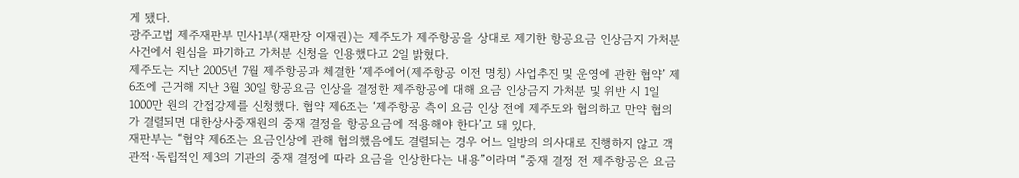게 됐다.
광주고법 제주재판부 민사1부(재판장 이재권)는 제주도가 제주항공을 상대로 제기한 항공요금 인상금지 가처분 사건에서 원심을 파기하고 가처분 신청을 인용했다고 2일 밝혔다.
제주도는 지난 2005년 7월 제주항공과 체결한 ‘제주에어(제주항공 이전 명칭) 사업추진 및 운영에 관한 협약’ 제6조에 근거해 지난 3월 30일 항공요금 인상을 결정한 제주항공에 대해 요금 인상금지 가처분 및 위반 시 1일 1000만 원의 간접강제를 신청했다. 협약 제6조는 ‘제주항공 측이 요금 인상 전에 제주도와 협의하고 만약 협의가 결렬되면 대한상사중재원의 중재 결정을 항공요금에 적용해야 한다’고 돼 있다.
재판부는 “협약 제6조는 요금인상에 관해 협의했음에도 결렬되는 경우 어느 일방의 의사대로 진행하지 않고 객관적·독립적인 제3의 기관의 중재 결정에 따라 요금을 인상한다는 내용”이라며 “중재 결정 전 제주항공은 요금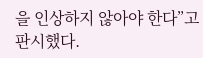을 인상하지 않아야 한다”고 판시했다.